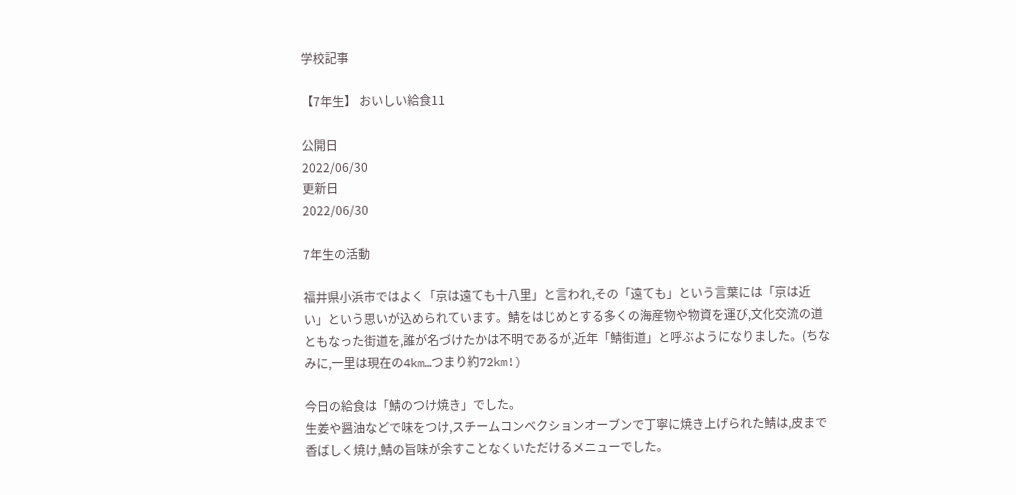学校記事

【7年生】 おいしい給食11

公開日
2022/06/30
更新日
2022/06/30

7年生の活動

福井県小浜市ではよく「京は遠ても十八里」と言われ,その「遠ても」という言葉には「京は近い」という思いが込められています。鯖をはじめとする多くの海産物や物資を運び,文化交流の道ともなった街道を,誰が名づけたかは不明であるが,近年「鯖街道」と呼ぶようになりました。(ちなみに,一里は現在の4km…つまり約72km!)

今日の給食は「鯖のつけ焼き」でした。
生姜や醤油などで味をつけ,スチームコンベクションオーブンで丁寧に焼き上げられた鯖は,皮まで香ばしく焼け,鯖の旨味が余すことなくいただけるメニューでした。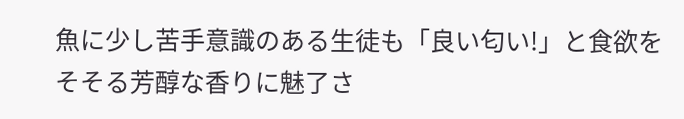魚に少し苦手意識のある生徒も「良い匂い!」と食欲をそそる芳醇な香りに魅了さ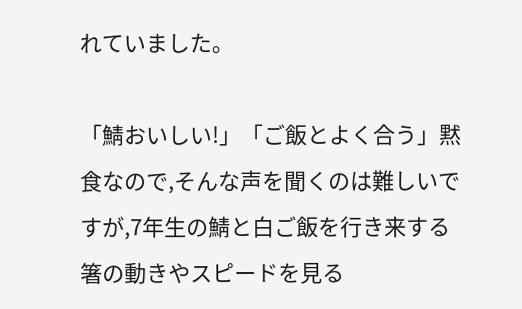れていました。

「鯖おいしい!」「ご飯とよく合う」黙食なので,そんな声を聞くのは難しいですが,7年生の鯖と白ご飯を行き来する箸の動きやスピードを見る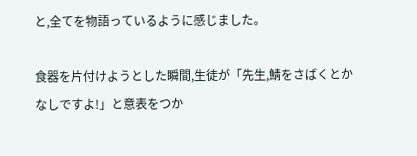と,全てを物語っているように感じました。

食器を片付けようとした瞬間,生徒が「先生,鯖をさばくとかなしですよ!」と意表をつか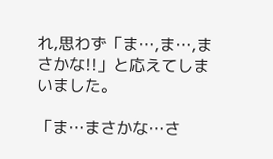れ,思わず「ま…,ま…,まさかな!!」と応えてしまいました。

「ま…まさかな…さ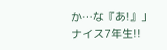か…な『あ!』」ナイス7年生!!